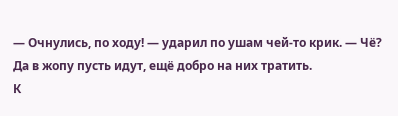— Очнулись, по ходу! — ударил по ушам чей-то крик. — Чё? Да в жопу пусть идут, ещё добро на них тратить.
К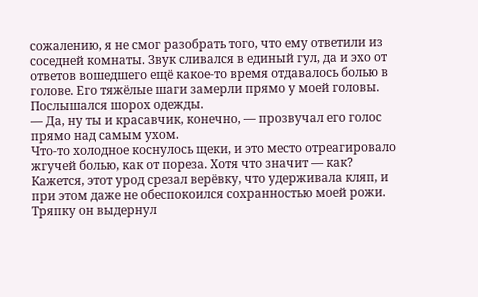сожалению, я не смог разобрать того, что ему ответили из соседней комнаты. Звук сливался в единый гул, да и эхо от ответов вошедшего ещё какое-то время отдавалось болью в голове. Его тяжёлые шаги замерли прямо у моей головы. Послышался шорох одежды.
— Да, ну ты и красавчик, конечно, — прозвучал его голос прямо над самым ухом.
Что-то холодное коснулось щеки, и это место отреагировало жгучей болью, как от пореза. Хотя что значит — как? Кажется, этот урод срезал верёвку, что удерживала кляп, и при этом даже не обеспокоился сохранностью моей рожи. Тряпку он выдернул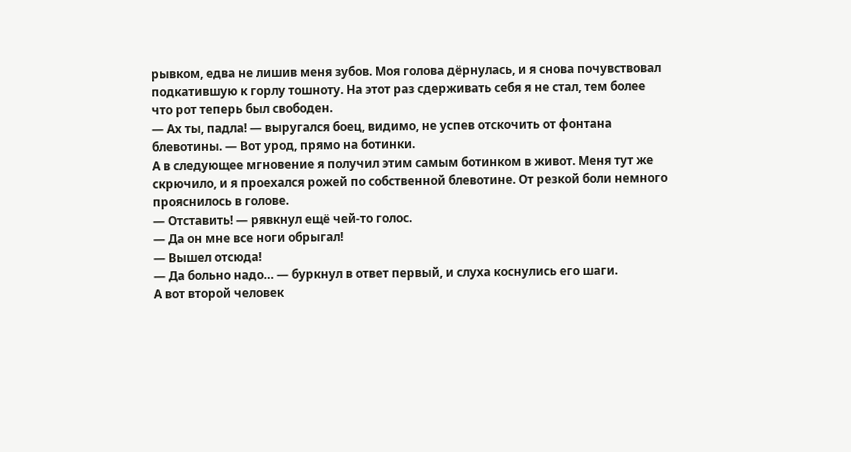рывком, едва не лишив меня зубов. Моя голова дёрнулась, и я снова почувствовал подкатившую к горлу тошноту. На этот раз сдерживать себя я не стал, тем более что рот теперь был свободен.
— Ах ты, падла! — выругался боец, видимо, не успев отскочить от фонтана блевотины. — Вот урод, прямо на ботинки.
А в следующее мгновение я получил этим самым ботинком в живот. Меня тут же скрючило, и я проехался рожей по собственной блевотине. От резкой боли немного прояснилось в голове.
— Отставить! — рявкнул ещё чей-то голос.
— Да он мне все ноги обрыгал!
— Вышел отсюда!
— Да больно надо… — буркнул в ответ первый, и слуха коснулись его шаги.
А вот второй человек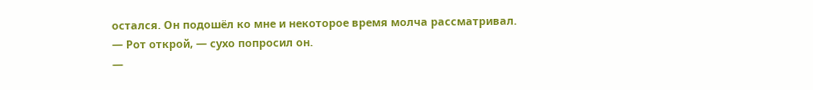остался. Он подошёл ко мне и некоторое время молча рассматривал.
— Рот открой, — сухо попросил он.
—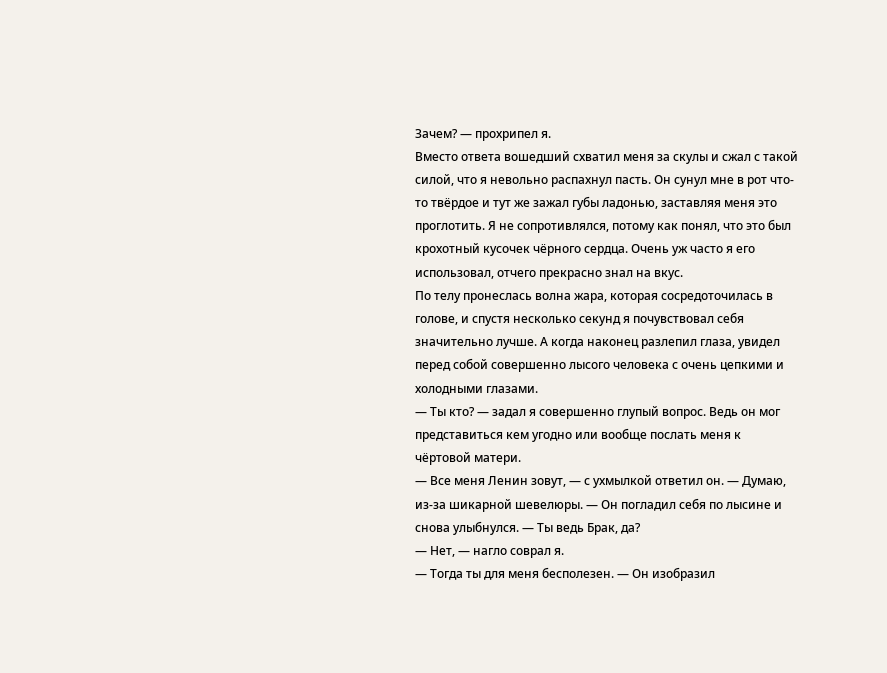Зачем? — прохрипел я.
Вместо ответа вошедший схватил меня за скулы и сжал с такой силой, что я невольно распахнул пасть. Он сунул мне в рот что-то твёрдое и тут же зажал губы ладонью, заставляя меня это проглотить. Я не сопротивлялся, потому как понял, что это был крохотный кусочек чёрного сердца. Очень уж часто я его использовал, отчего прекрасно знал на вкус.
По телу пронеслась волна жара, которая сосредоточилась в голове, и спустя несколько секунд я почувствовал себя значительно лучше. А когда наконец разлепил глаза, увидел перед собой совершенно лысого человека с очень цепкими и холодными глазами.
— Ты кто? — задал я совершенно глупый вопрос. Ведь он мог представиться кем угодно или вообще послать меня к чёртовой матери.
— Все меня Ленин зовут, — с ухмылкой ответил он. — Думаю, из-за шикарной шевелюры. — Он погладил себя по лысине и снова улыбнулся. — Ты ведь Брак, да?
— Нет, — нагло соврал я.
— Тогда ты для меня бесполезен. — Он изобразил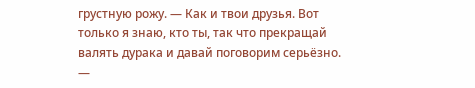грустную рожу. — Как и твои друзья. Вот только я знаю, кто ты, так что прекращай валять дурака и давай поговорим серьёзно.
—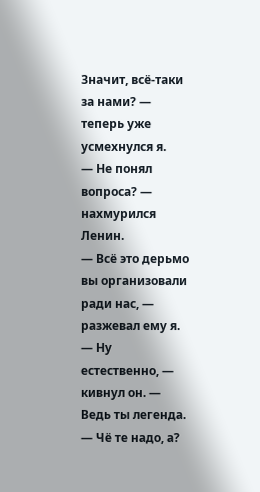Значит, всё-таки за нами? — теперь уже усмехнулся я.
— Не понял вопроса? — нахмурился Ленин.
— Всё это дерьмо вы организовали ради нас, — разжевал ему я.
— Ну естественно, — кивнул он. — Ведь ты легенда.
— Чё те надо, а?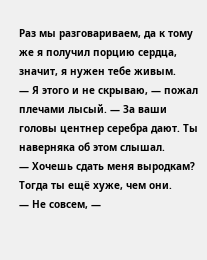Раз мы разговариваем, да к тому же я получил порцию сердца, значит, я нужен тебе живым.
— Я этого и не скрываю, — пожал плечами лысый. — За ваши головы центнер серебра дают. Ты наверняка об этом слышал.
— Хочешь сдать меня выродкам? Тогда ты ещё хуже, чем они.
— Не совсем, —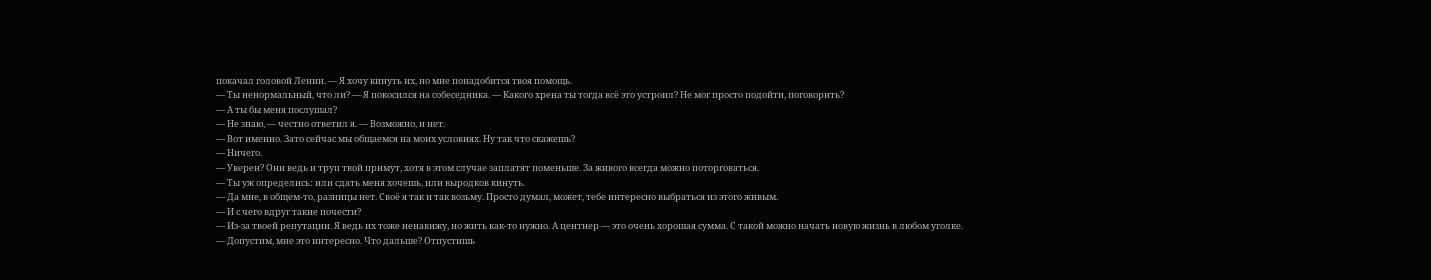покачал головой Ленин. — Я хочу кинуть их, но мне понадобится твоя помощь.
— Ты ненормальный, что ли? — Я покосился на собеседника. — Какого хрена ты тогда всё это устроил? Не мог просто подойти, поговорить?
— А ты бы меня послушал?
— Не знаю, — честно ответил я. — Возможно, и нет.
— Вот именно. Зато сейчас мы общаемся на моих условиях. Ну так что скажешь?
— Ничего.
— Уверен? Они ведь и труп твой примут, хотя в этом случае заплатят поменьше. За живого всегда можно поторговаться.
— Ты уж определись: или сдать меня хочешь, или выродков кинуть.
— Да мне, в общем-то, разницы нет. Своё я так и так возьму. Просто думал, может, тебе интересно выбраться из этого живым.
— И с чего вдруг такие почести?
— Из-за твоей репутации. Я ведь их тоже ненавижу, но жить как-то нужно. А центнер — это очень хорошая сумма. С такой можно начать новую жизнь в любом уголке.
— Допустим, мне это интересно. Что дальше? Отпустишь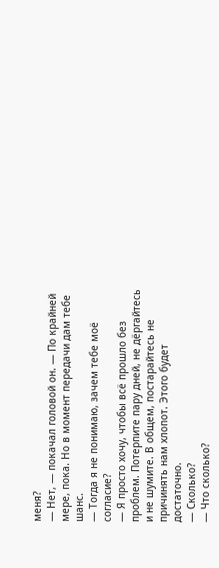меня?
— Нет, — покачал головой он. — По крайней мере, пока. Но в момент передачи дам тебе шанс.
— Тогда я не понимаю, зачем тебе моё согласие?
— Я просто хочу, чтобы всё прошло без проблем. Потерпите пару дней, не дёргайтесь и не шумите. В общем, постарайтесь не причинять нам хлопот. Этого будет достаточно.
— Сколько?
— Что сколько?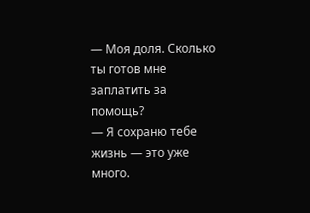— Моя доля. Сколько ты готов мне заплатить за помощь?
— Я сохраню тебе жизнь — это уже много.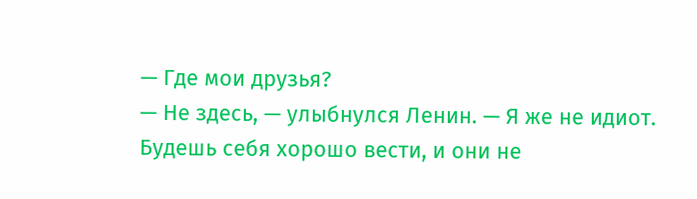— Где мои друзья?
— Не здесь, — улыбнулся Ленин. — Я же не идиот. Будешь себя хорошо вести, и они не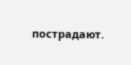пострадают.